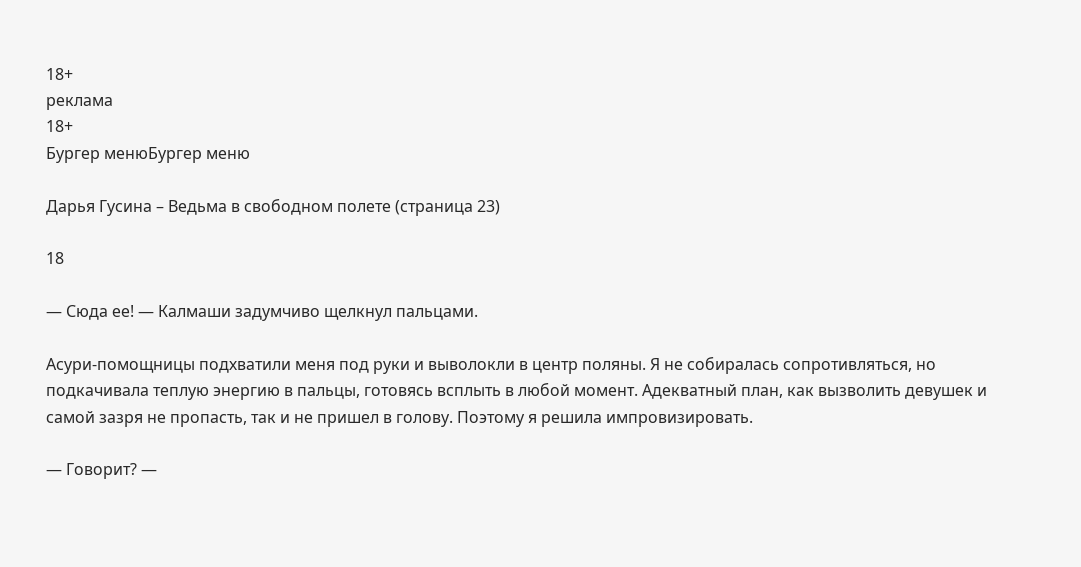18+
реклама
18+
Бургер менюБургер меню

Дарья Гусина – Ведьма в свободном полете (страница 23)

18

— Сюда ее! — Калмаши задумчиво щелкнул пальцами.

Асури-помощницы подхватили меня под руки и выволокли в центр поляны. Я не собиралась сопротивляться, но подкачивала теплую энергию в пальцы, готовясь всплыть в любой момент. Адекватный план, как вызволить девушек и самой зазря не пропасть, так и не пришел в голову. Поэтому я решила импровизировать.

— Говорит? —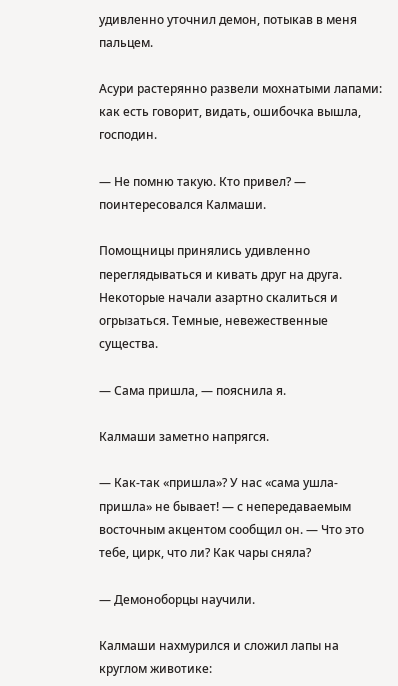удивленно уточнил демон, потыкав в меня пальцем.

Асури растерянно развели мохнатыми лапами: как есть говорит, видать, ошибочка вышла, господин.

— Не помню такую. Кто привел? — поинтересовался Калмаши.

Помощницы принялись удивленно переглядываться и кивать друг на друга. Некоторые начали азартно скалиться и огрызаться. Темные, невежественные существа.

— Сама пришла, — пояснила я.

Калмаши заметно напрягся.

— Как-так «пришла»? У нас «сама ушла-пришла» не бывает! — с непередаваемым восточным акцентом сообщил он. — Что это тебе, цирк, что ли? Как чары сняла?

— Демоноборцы научили.

Калмаши нахмурился и сложил лапы на круглом животике: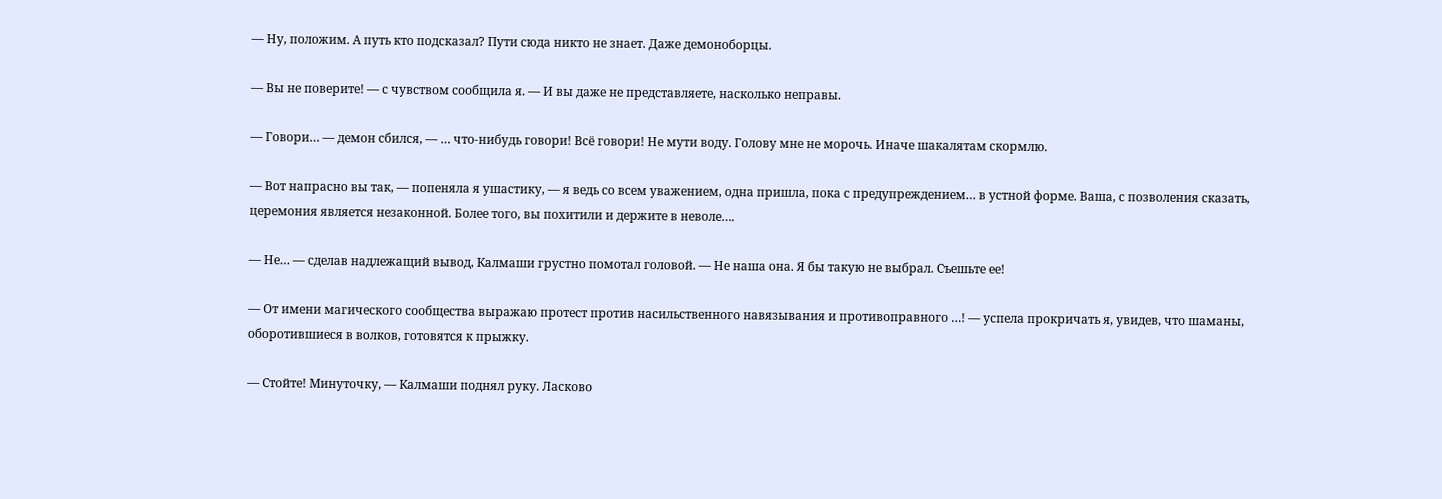— Ну, положим. А путь кто подсказал? Пути сюда никто не знает. Даже демоноборцы.

— Вы не поверите! — с чувством сообщила я. — И вы даже не представляете, насколько неправы.

— Говори… — демон сбился, — … что-нибудь говори! Всё говори! Не мути воду. Голову мне не морочь. Иначе шакалятам скормлю.

— Вот напрасно вы так, — попеняла я ушастику, — я ведь со всем уважением, одна пришла, пока с предупреждением… в устной форме. Ваша, с позволения сказать, церемония является незаконной. Более того, вы похитили и держите в неволе….

— Не… — сделав надлежащий вывод, Калмаши грустно помотал головой. — Не наша она. Я бы такую не выбрал. Съешьте ее!

— От имени магического сообщества выражаю протест против насильственного навязывания и противоправного …! — успела прокричать я, увидев, что шаманы, оборотившиеся в волков, готовятся к прыжку.

— Стойте! Минуточку, — Калмаши поднял руку. Ласково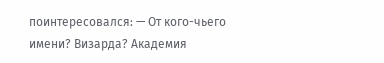поинтересовался: — От кого-чьего имени? Визарда? Академия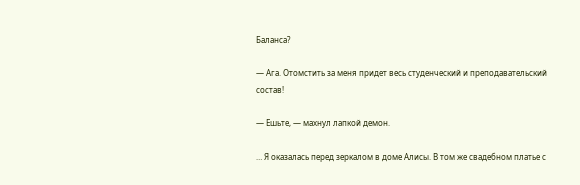Баланса?

— Ага. Отомстить за меня придет весь студенческий и преподавательский состав!

— Ешьте, — махнул лапкой демон.

… Я оказалась перед зеркалом в доме Алисы. В том же свадебном платье с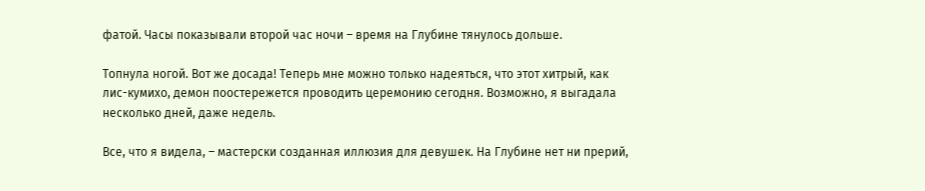фатой. Часы показывали второй час ночи – время на Глубине тянулось дольше.

Топнула ногой. Вот же досада! Теперь мне можно только надеяться, что этот хитрый, как лис-кумихо, демон поостережется проводить церемонию сегодня. Возможно, я выгадала несколько дней, даже недель.

Все, что я видела, – мастерски созданная иллюзия для девушек. На Глубине нет ни прерий,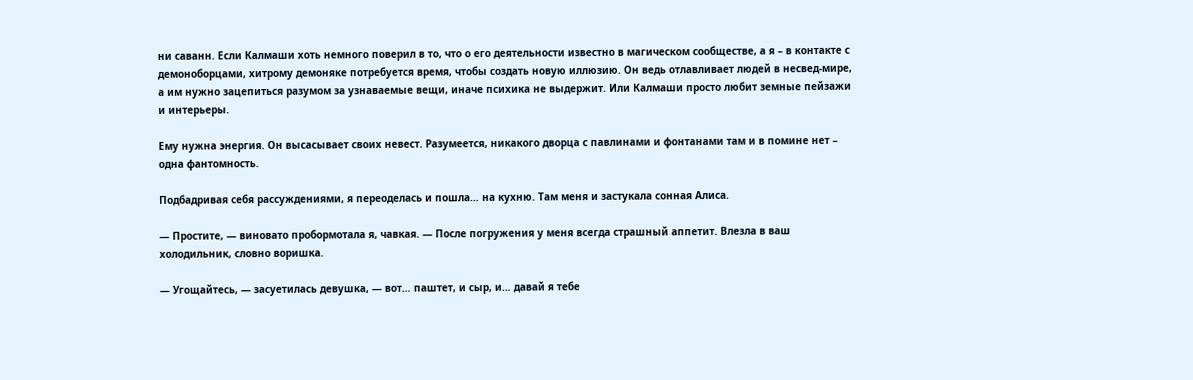ни саванн. Если Калмаши хоть немного поверил в то, что о его деятельности известно в магическом сообществе, а я – в контакте с демоноборцами, хитрому демоняке потребуется время, чтобы создать новую иллюзию. Он ведь отлавливает людей в несвед-мире, а им нужно зацепиться разумом за узнаваемые вещи, иначе психика не выдержит. Или Калмаши просто любит земные пейзажи и интерьеры.

Ему нужна энергия. Он высасывает своих невест. Разумеется, никакого дворца с павлинами и фонтанами там и в помине нет – одна фантомность.

Подбадривая себя рассуждениями, я переоделась и пошла… на кухню. Там меня и застукала сонная Алиса.

— Простите, — виновато пробормотала я, чавкая. — После погружения у меня всегда страшный аппетит. Влезла в ваш холодильник, словно воришка.

— Угощайтесь, — засуетилась девушка, — вот… паштет, и сыр, и… давай я тебе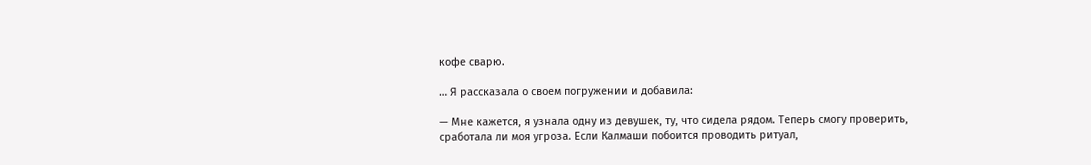кофе сварю.

… Я рассказала о своем погружении и добавила:

— Мне кажется, я узнала одну из девушек, ту, что сидела рядом. Теперь смогу проверить, сработала ли моя угроза. Если Калмаши побоится проводить ритуал,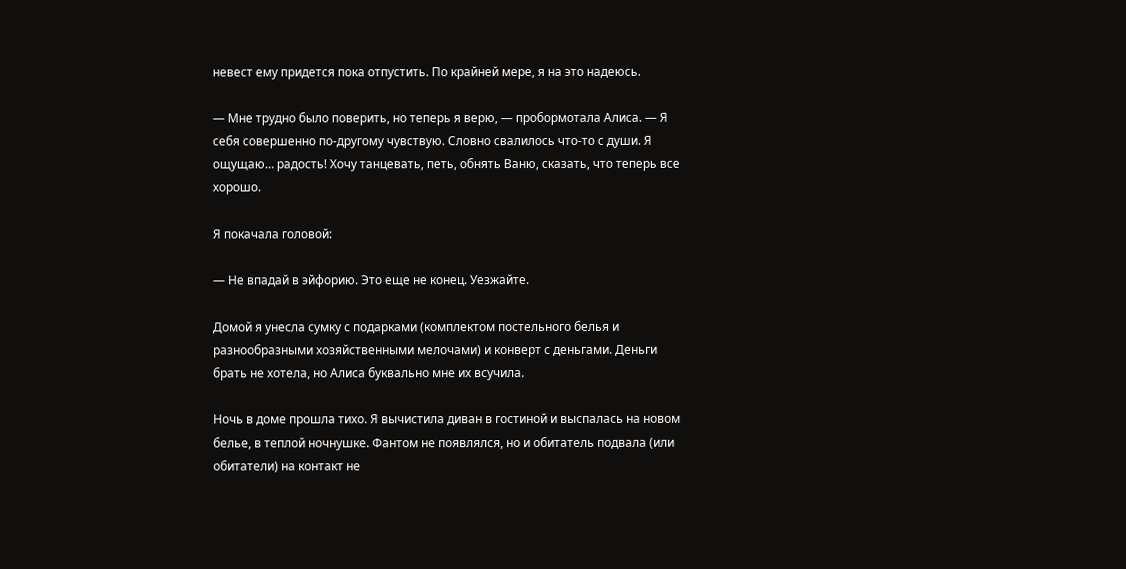невест ему придется пока отпустить. По крайней мере, я на это надеюсь.

— Мне трудно было поверить, но теперь я верю, — пробормотала Алиса. — Я себя совершенно по-другому чувствую. Словно свалилось что-то с души. Я ощущаю… радость! Хочу танцевать, петь, обнять Ваню, сказать, что теперь все хорошо.

Я покачала головой:

— Не впадай в эйфорию. Это еще не конец. Уезжайте.

Домой я унесла сумку с подарками (комплектом постельного белья и разнообразными хозяйственными мелочами) и конверт с деньгами. Деньги брать не хотела, но Алиса буквально мне их всучила.

Ночь в доме прошла тихо. Я вычистила диван в гостиной и выспалась на новом белье, в теплой ночнушке. Фантом не появлялся, но и обитатель подвала (или обитатели) на контакт не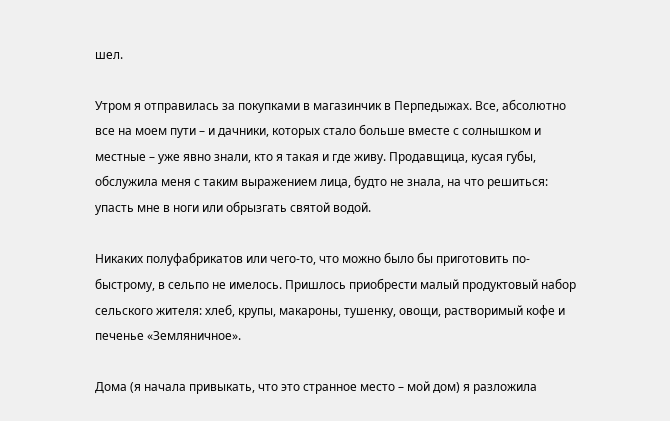шел.

Утром я отправилась за покупками в магазинчик в Перпедыжах. Все, абсолютно все на моем пути – и дачники, которых стало больше вместе с солнышком и местные – уже явно знали, кто я такая и где живу. Продавщица, кусая губы, обслужила меня с таким выражением лица, будто не знала, на что решиться: упасть мне в ноги или обрызгать святой водой.

Никаких полуфабрикатов или чего-то, что можно было бы приготовить по-быстрому, в сельпо не имелось. Пришлось приобрести малый продуктовый набор сельского жителя: хлеб, крупы, макароны, тушенку, овощи, растворимый кофе и печенье «Земляничное».

Дома (я начала привыкать, что это странное место – мой дом) я разложила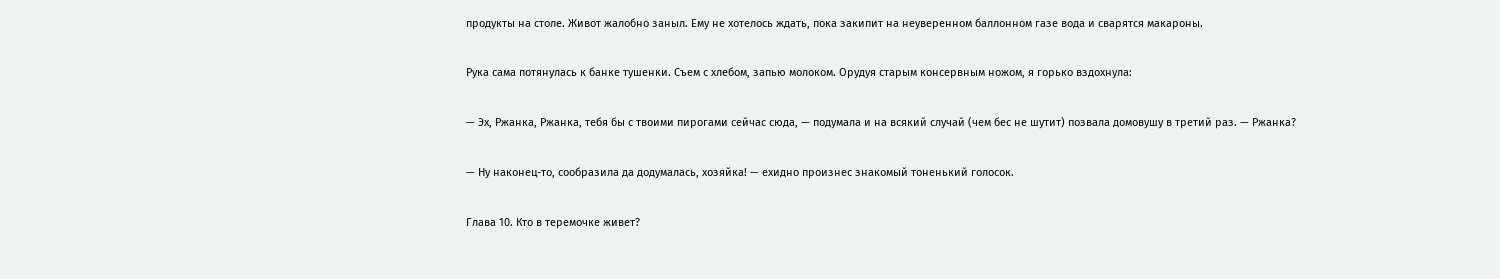продукты на столе. Живот жалобно заныл. Ему не хотелось ждать, пока закипит на неуверенном баллонном газе вода и сварятся макароны.

Рука сама потянулась к банке тушенки. Съем с хлебом, запью молоком. Орудуя старым консервным ножом, я горько вздохнула:

— Эх, Ржанка, Ржанка, тебя бы с твоими пирогами сейчас сюда, — подумала и на всякий случай (чем бес не шутит) позвала домовушу в третий раз. — Ржанка?

— Ну наконец-то, сообразила да додумалась, хозяйка! — ехидно произнес знакомый тоненький голосок.

Глава 10. Кто в теремочке живет?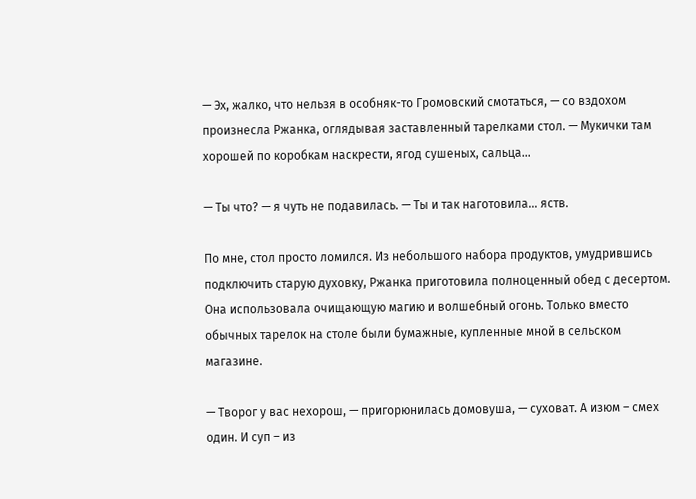— Эх, жалко, что нельзя в особняк-то Громовский смотаться, — со вздохом произнесла Ржанка, оглядывая заставленный тарелками стол. — Мукички там хорошей по коробкам наскрести, ягод сушеных, сальца…

— Ты что? — я чуть не подавилась. — Ты и так наготовила… яств.

По мне, стол просто ломился. Из небольшого набора продуктов, умудрившись подключить старую духовку, Ржанка приготовила полноценный обед с десертом. Она использовала очищающую магию и волшебный огонь. Только вместо обычных тарелок на столе были бумажные, купленные мной в сельском магазине.

— Творог у вас нехорош, — пригорюнилась домовуша, — суховат. А изюм – смех один. И суп – из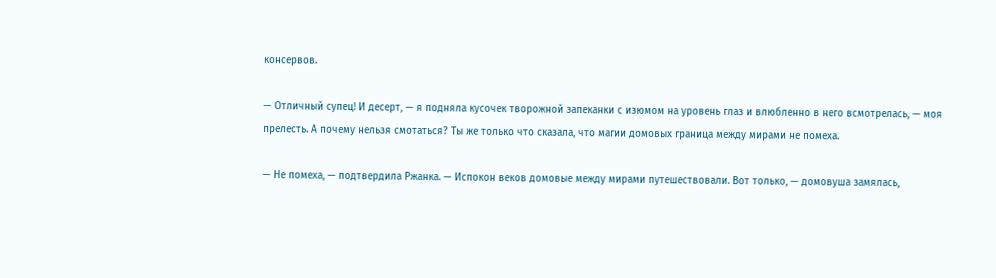консервов.

— Отличный супец! И десерт, — я подняла кусочек творожной запеканки с изюмом на уровень глаз и влюбленно в него всмотрелась, — моя прелесть. А почему нельзя смотаться? Ты же только что сказала, что магии домовых граница между мирами не помеха.

— Не помеха, — подтвердила Ржанка. — Испокон веков домовые между мирами путешествовали. Вот только, — домовуша замялась,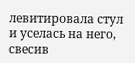левитировала стул и уселась на него, свесив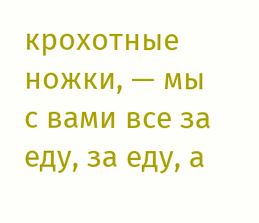крохотные ножки, — мы с вами все за еду, за еду, а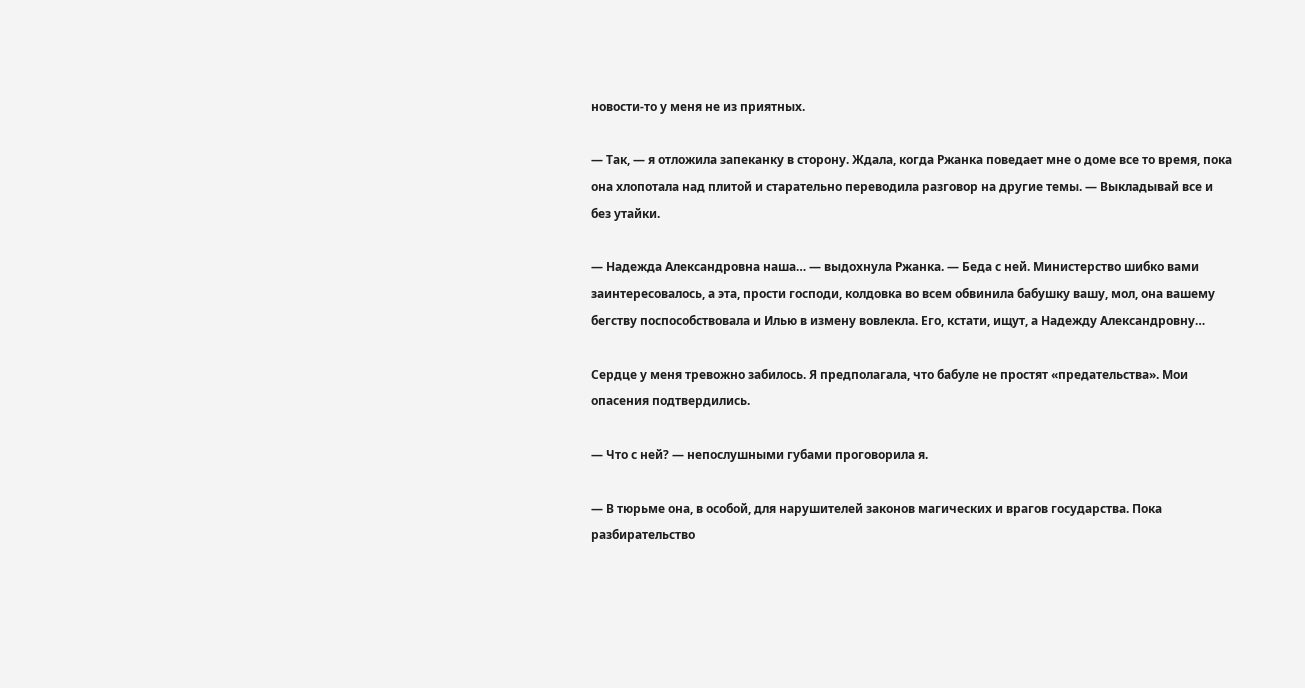новости-то у меня не из приятных.

— Так, — я отложила запеканку в сторону. Ждала, когда Ржанка поведает мне о доме все то время, пока она хлопотала над плитой и старательно переводила разговор на другие темы. — Выкладывай все и без утайки.

— Надежда Александровна наша… — выдохнула Ржанка. — Беда с ней. Министерство шибко вами заинтересовалось, а эта, прости господи, колдовка во всем обвинила бабушку вашу, мол, она вашему бегству поспособствовала и Илью в измену вовлекла. Его, кстати, ищут, а Надежду Александровну…

Сердце у меня тревожно забилось. Я предполагала, что бабуле не простят «предательства». Мои опасения подтвердились.

— Что с ней? — непослушными губами проговорила я.

— В тюрьме она, в особой, для нарушителей законов магических и врагов государства. Пока разбирательство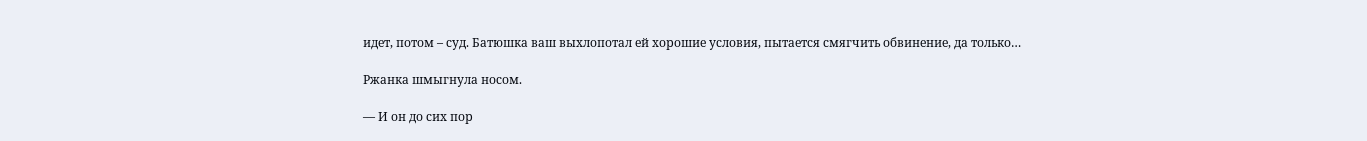идет, потом – суд. Батюшка ваш выхлопотал ей хорошие условия, пытается смягчить обвинение, да только…

Ржанка шмыгнула носом.

— И он до сих пор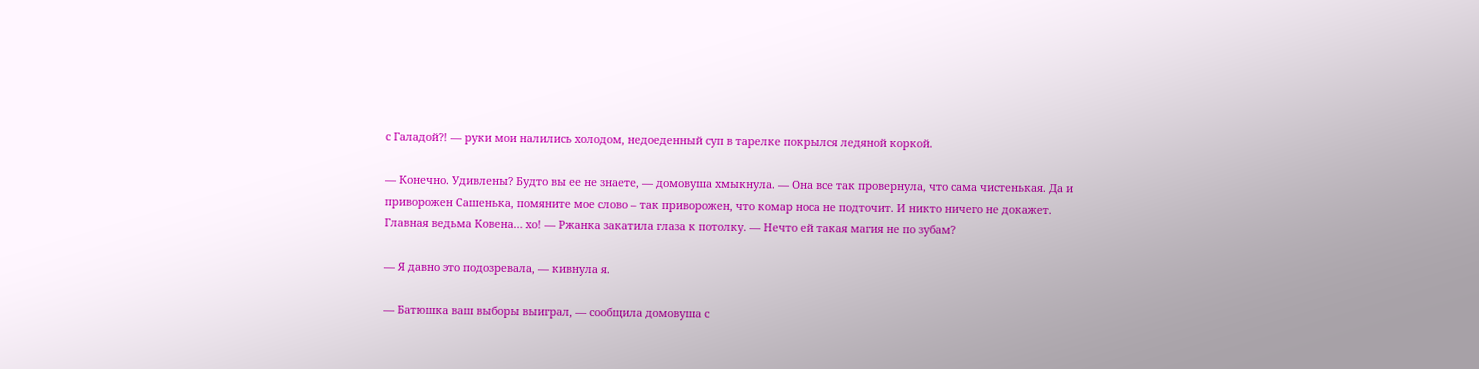с Галадой?! — руки мои налились холодом, недоеденный суп в тарелке покрылся ледяной коркой.

— Конечно. Удивлены? Будто вы ее не знаете, — домовуша хмыкнула. — Она все так провернула, что сама чистенькая. Да и приворожен Сашенька, помяните мое слово – так приворожен, что комар носа не подточит. И никто ничего не докажет. Главная ведьма Ковена… хо! — Ржанка закатила глаза к потолку. — Нечто ей такая магия не по зубам?

— Я давно это подозревала, — кивнула я.

— Батюшка ваш выборы выиграл, — сообщила домовуша с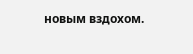новым вздохом.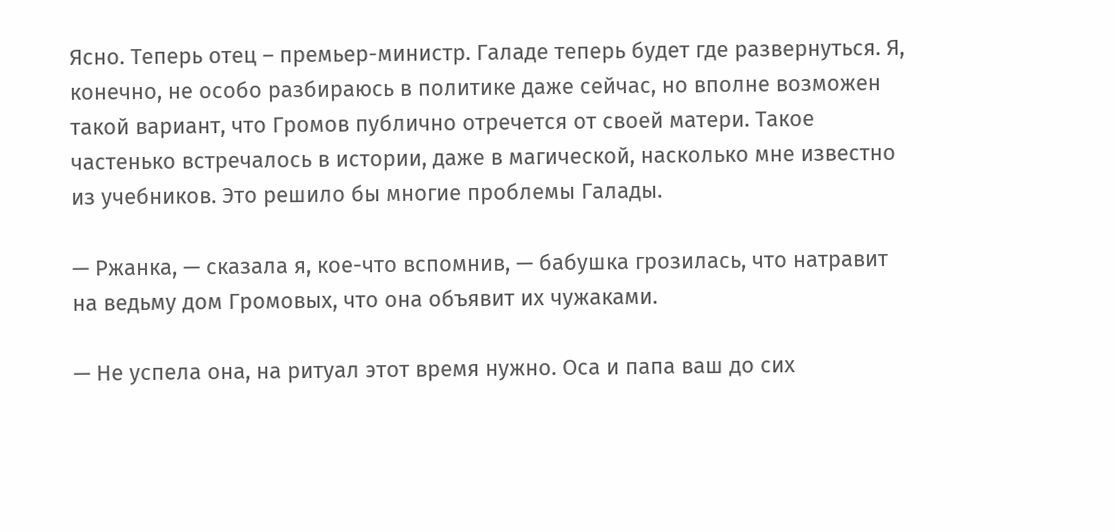Ясно. Теперь отец – премьер-министр. Галаде теперь будет где развернуться. Я, конечно, не особо разбираюсь в политике даже сейчас, но вполне возможен такой вариант, что Громов публично отречется от своей матери. Такое частенько встречалось в истории, даже в магической, насколько мне известно из учебников. Это решило бы многие проблемы Галады.

— Ржанка, — сказала я, кое-что вспомнив, — бабушка грозилась, что натравит на ведьму дом Громовых, что она объявит их чужаками.

— Не успела она, на ритуал этот время нужно. Оса и папа ваш до сих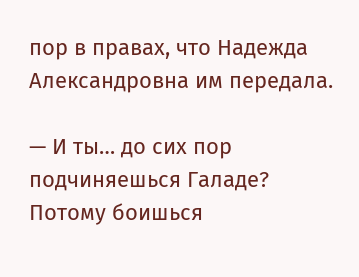пор в правах, что Надежда Александровна им передала.

— И ты… до сих пор подчиняешься Галаде? Потому боишься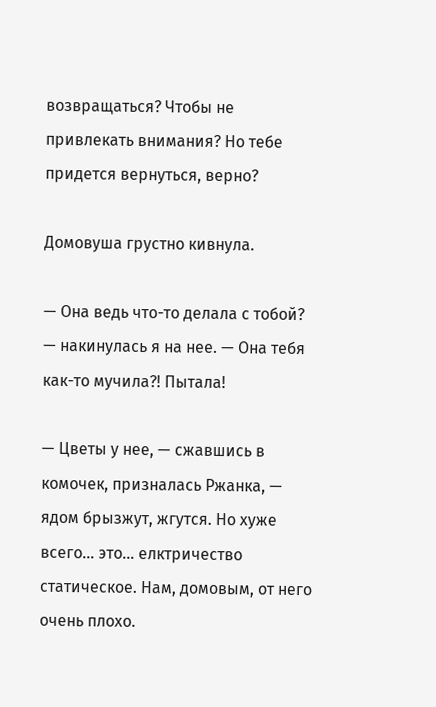возвращаться? Чтобы не привлекать внимания? Но тебе придется вернуться, верно?

Домовуша грустно кивнула.

— Она ведь что-то делала с тобой? — накинулась я на нее. — Она тебя как-то мучила?! Пытала!

— Цветы у нее, — сжавшись в комочек, призналась Ржанка, — ядом брызжут, жгутся. Но хуже всего… это… елктричество статическое. Нам, домовым, от него очень плохо.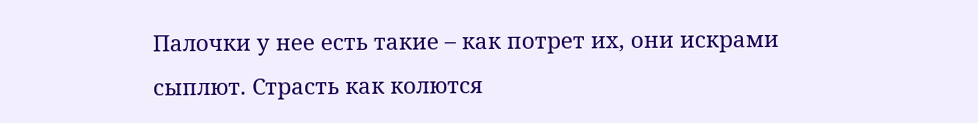Палочки у нее есть такие – как потрет их, они искрами сыплют. Страсть как колются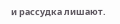и рассудка лишают.